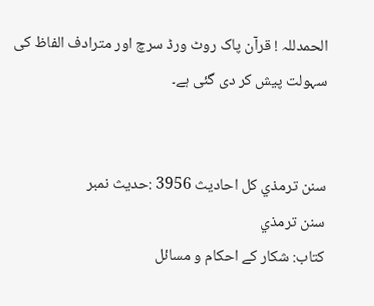الحمدللہ ! قرآن پاک روٹ ورڈ سرچ اور مترادف الفاظ کی سہولت پیش کر دی گئی ہے۔


سنن ترمذي کل احادیث 3956 :حدیث نمبر
سنن ترمذي
کتاب: شکار کے احکام و مسائل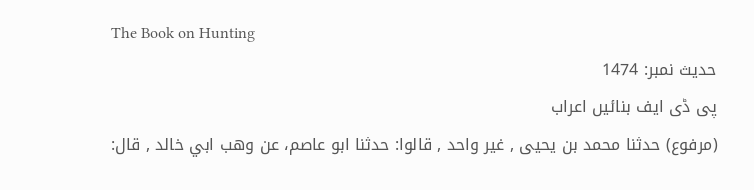The Book on Hunting
حدیث نمبر: 1474
پی ڈی ایف بنائیں اعراب
(مرفوع) حدثنا محمد بن يحيى , غير واحد , قالوا: حدثنا ابو عاصم، عن وهب ابي خالد , قال: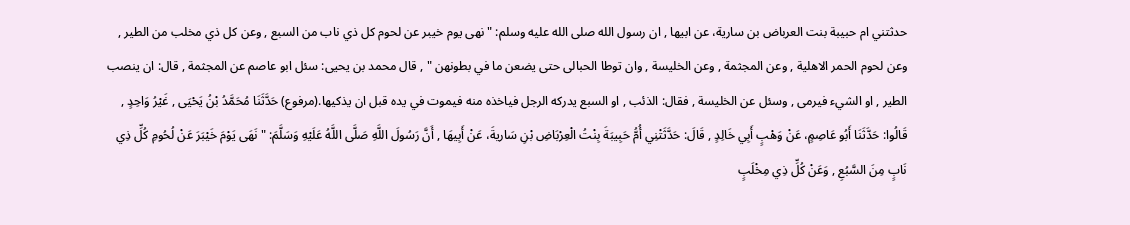حدثتني ام حبيبة بنت العرباض بن سارية، عن ابيها , ان رسول الله صلى الله عليه وسلم: " نهى يوم خيبر عن لحوم كل ذي ناب من السبع , وعن كل ذي مخلب من الطير , وعن لحوم الحمر الاهلية , وعن المجثمة , وعن الخليسة , وان توطا الحبالى حتى يضعن ما في بطونهن " , قال محمد بن يحيى: سئل ابو عاصم عن المجثمة , قال: ان ينصب الطير , او الشيء فيرمى , وسئل عن الخليسة , فقال: الذئب , او السبع يدركه الرجل فياخذه منه فيموت في يده قبل ان يذكيها.(مرفوع) حَدَّثَنَا مُحَمَّدُ بْنُ يَحْيَى , غَيْرُ وَاحِدٍ , قَالُوا: حَدَّثَنَا أَبُو عَاصِمٍ، عَنْ وَهْبٍ أَبِي خَالِدٍ , قَالَ: حَدَّثَتْنِي أُمُّ حَبِيبَةَ بِنْتُ الْعِرْبَاضِ بْنِ سَاريةَ، عَنْ أَبِيهَا , أَنَّ رَسُولَ اللَّهِ صَلَّى اللَّهُ عَلَيْهِ وَسَلَّمَ: " نَهَى يَوْمَ خَيْبَرَ عَنْ لُحُومِ كُلِّ ذِي نَابٍ مِنَ السَّبُعِ , وَعَنْ كُلِّ ذِي مِخْلَبٍ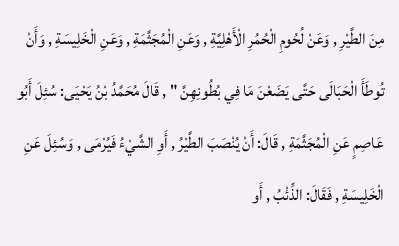مِنَ الطَّيْرِ , وَعَنْ لُحُومِ الْحُمُرِ الْأَهْلِيَّةِ , وَعَنِ الْمُجَثَّمَةِ , وَعَنِ الْخَلِيسَةِ , وَأَنْ تُوطَأَ الْحَبَالَى حَتَّى يَضَعْنَ مَا فِي بُطُونِهِنَّ " , قَالَ مُحَمَّدُ بْنُ يَحْيَى: سُئِلَ أَبُو عَاصِمٍ عَنِ الْمُجَثَّمَةِ , قَالَ: أَنْ يُنْصَبَ الطَّيْرُ , أَوِ الشَّيْءُ فَيُرْمَى , وَسُئِلَ عَنِ الْخَلِيسَةِ , فَقَالَ: الذِّئْبُ , أَو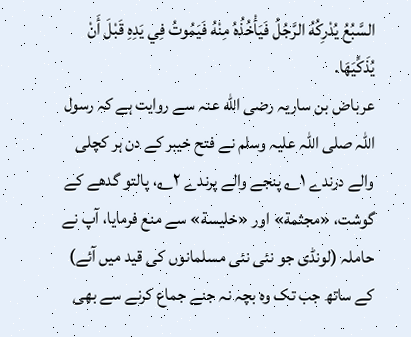السَّبُعُ يُدْرِكُهُ الرَّجُلُ فَيَأْخُذُهُ مِنْهُ فَيَمُوتُ فِي يَدِهِ قَبْلَ أَنْ يُذَكِّيَهَا.
عرباض بن ساریہ رضی الله عنہ سے روایت ہے کہ رسول اللہ صلی اللہ علیہ وسلم نے فتح خیبر کے دن ہر کچلی والے درندے ۱؎ پنجے والے پرندے ۲؎، پالتو گدھے کے گوشت، «مجثمة» اور «خليسة» سے منع فرمایا، آپ نے حاملہ (لونڈی جو نئی نئی مسلمانوں کی قید میں آئے) کے ساتھ جب تک وہ بچہ نہ جنے جماع کرنے سے بھی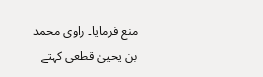منع فرمایا۔ راوی محمد بن یحییٰ قطعی کہتے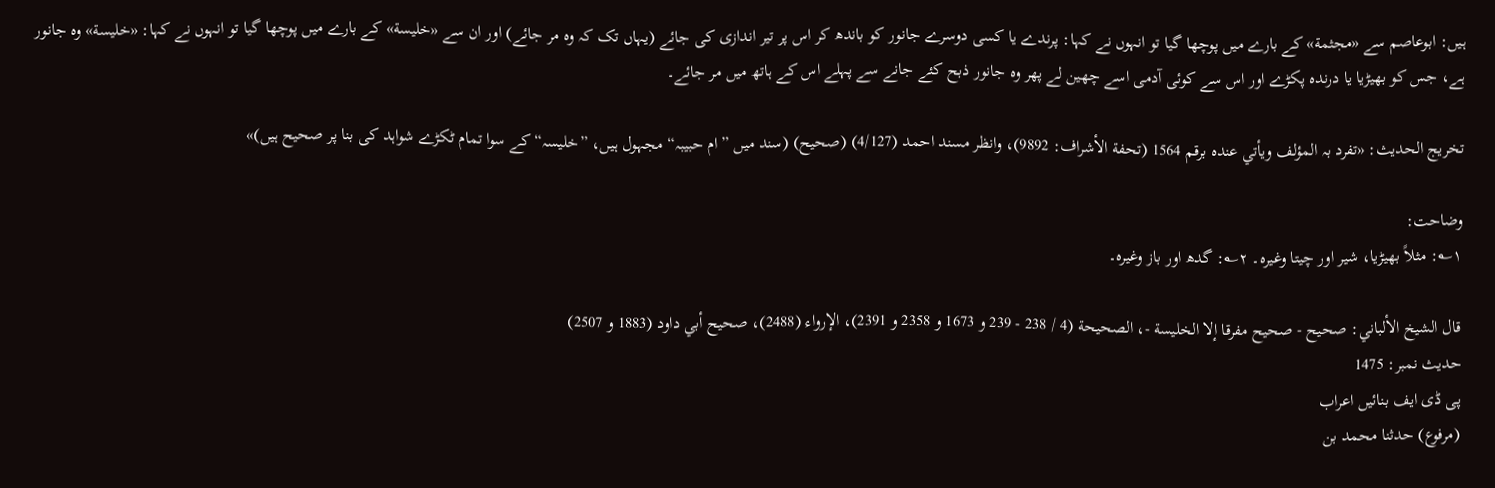ہیں: ابوعاصم سے «مجثمة» کے بارے میں پوچھا گیا تو انہوں نے کہا: پرندے یا کسی دوسرے جانور کو باندھ کر اس پر تیر اندازی کی جائے (یہاں تک کہ وہ مر جائے) اور ان سے «خليسة» کے بارے میں پوچھا گیا تو انہوں نے کہا: «خليسة» وہ جانور ہے، جس کو بھیڑیا یا درندہ پکڑے اور اس سے کوئی آدمی اسے چھین لے پھر وہ جانور ذبح کئے جانے سے پہلے اس کے ہاتھ میں مر جائے۔

تخریج الحدیث: «تفرد بہ المؤلف ویأتي عندہ برقم 1564 (تحفة الأشراف: 9892)، وانظر مسند احمد (4/127) (صحیح) (سند میں ”ام حبیبہ“ مجہول ہیں، ”خلیسہ“ کے سوا تمام ٹکڑے شواہد کی بنا پر صحیح ہیں)»

وضاحت:
۱؎: مثلاً بھیڑیا، شیر اور چیتا وغیرہ۔ ۲؎: گدھ اور باز وغیرہ۔

قال الشيخ الألباني: صحيح - صحيح مفرقا إلا الخليسة -، الصحيحة (4 / 238 - 239 و 1673 و 2358 و 2391)، الإرواء (2488)، صحيح أبي داود (1883 و 2507)
حدیث نمبر: 1475
پی ڈی ایف بنائیں اعراب
(مرفوع) حدثنا محمد بن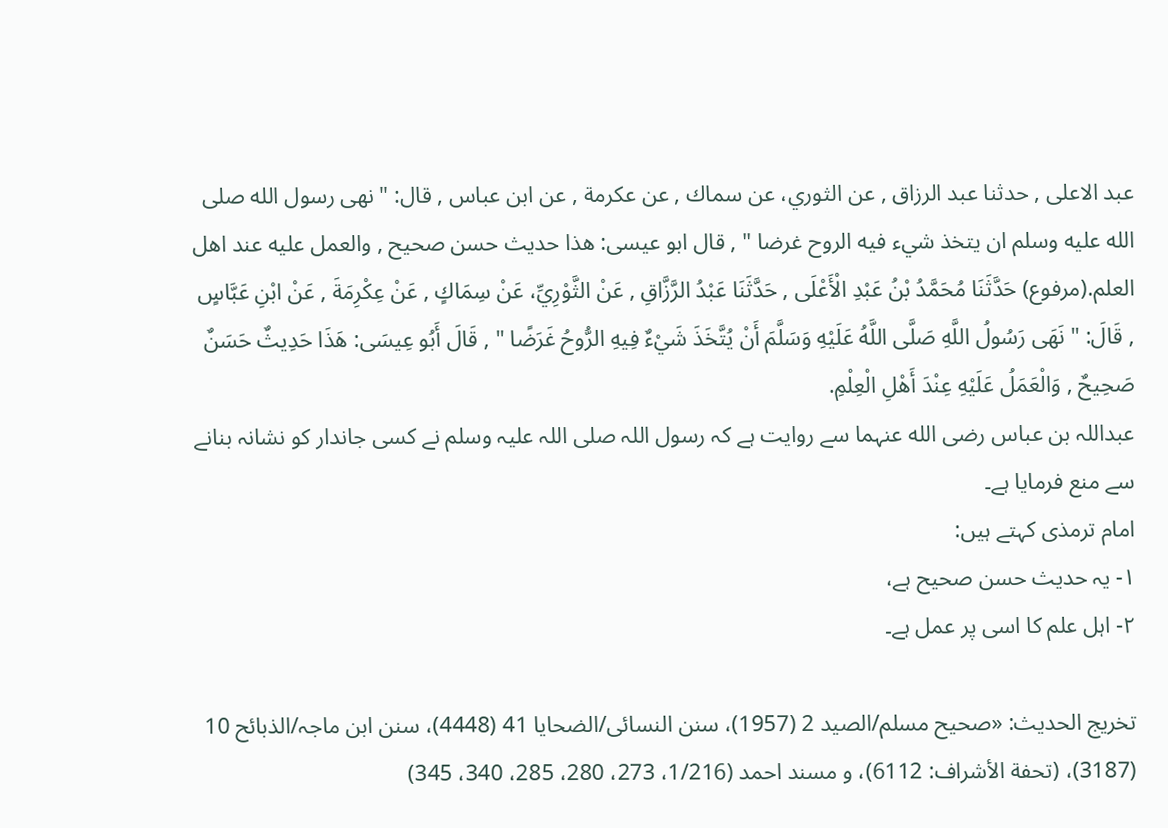عبد الاعلى , حدثنا عبد الرزاق , عن الثوري، عن سماك , عن عكرمة , عن ابن عباس , قال: " نهى رسول الله صلى الله عليه وسلم ان يتخذ شيء فيه الروح غرضا " , قال ابو عيسى: هذا حديث حسن صحيح , والعمل عليه عند اهل العلم.(مرفوع) حَدَّثَنَا مُحَمَّدُ بْنُ عَبْدِ الْأَعْلَى , حَدَّثَنَا عَبْدُ الرَّزَّاقِ , عَنْ الثَّوْرِيِّ، عَنْ سِمَاكٍ , عَنْ عِكْرِمَةَ , عَنْ ابْنِ عَبَّاسٍ , قَالَ: " نَهَى رَسُولُ اللَّهِ صَلَّى اللَّهُ عَلَيْهِ وَسَلَّمَ أَنْ يُتَّخَذَ شَيْءٌ فِيهِ الرُّوحُ غَرَضًا " , قَالَ أَبُو عِيسَى: هَذَا حَدِيثٌ حَسَنٌ صَحِيحٌ , وَالْعَمَلُ عَلَيْهِ عِنْدَ أَهْلِ الْعِلْمِ.
عبداللہ بن عباس رضی الله عنہما سے روایت ہے کہ رسول اللہ صلی اللہ علیہ وسلم نے کسی جاندار کو نشانہ بنانے سے منع فرمایا ہے۔
امام ترمذی کہتے ہیں:
۱- یہ حدیث حسن صحیح ہے،
۲- اہل علم کا اسی پر عمل ہے۔

تخریج الحدیث: «صحیح مسلم/الصید 2 (1957)، سنن النسائی/الضحایا 41 (4448)، سنن ابن ماجہ/الذبائح 10 (3187)، (تحفة الأشراف: 6112)، و مسند احمد (1/216، 273، 280، 285، 340، 345)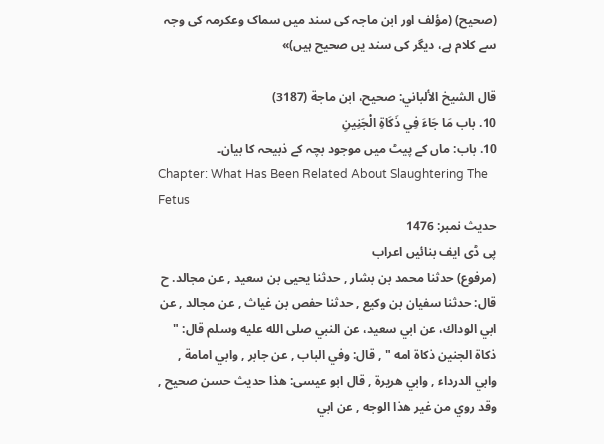(صحیح) (مؤلف اور ابن ماجہ کی سند میں سماک وعکرمہ کی وجہ سے کلام ہے، دیگر کی سند یں صحیح ہیں)»

قال الشيخ الألباني: صحيح، ابن ماجة (3187)
10. باب مَا جَاءَ فِي ذَكَاةِ الْجَنِينِ
10. باب: ماں کے پیٹ میں موجود بچہ کے ذبیحہ کا بیان۔
Chapter: What Has Been Related About Slaughtering The Fetus
حدیث نمبر: 1476
پی ڈی ایف بنائیں اعراب
(مرفوع) حدثنا محمد بن بشار , حدثنا يحيى بن سعيد , عن مجالد. ح قال: حدثنا سفيان بن وكيع , حدثنا حفص بن غياث , عن مجالد , عن ابي الوداك، عن ابي سعيد، عن النبي صلى الله عليه وسلم قال: " ذكاة الجنين ذكاة امه " , قال: وفي الباب , عن جابر , وابي امامة , وابي الدرداء , وابي هريرة , قال ابو عيسى: هذا حديث حسن صحيح , وقد روي من غير هذا الوجه , عن ابي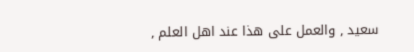سعيد , والعمل على هذا عند اهل العلم ,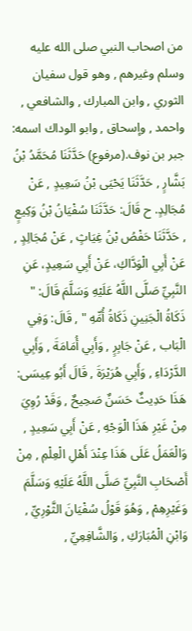من اصحاب النبي صلى الله عليه وسلم وغيرهم , وهو قول سفيان الثوري , وابن المبارك , والشافعي , واحمد , وإسحاق , وابو الوداك اسمه: جبر بن نوف.(مرفوع) حَدَّثَنَا مُحَمَّدُ بْنُ بَشَّارٍ , حَدَّثَنَا يَحْيَى بْنُ سَعِيدٍ , عَنْ مُجَالِدٍ. ح قَالَ: حَدَّثَنَا سُفْيَانُ بْنُ وَكِيعٍ , حَدَّثَنَا حَفْصُ بْنُ غِيَاثٍ , عَنْ مُجَالِدٍ , عَنْ أَبِي الْوَدَّاكِ، عَنْ أَبِي سَعِيدٍ، عَنِ النَّبِيِّ صَلَّى اللَّهُ عَلَيْهِ وَسَلَّمَ قَالَ: " ذَكَاةُ الْجَنِينِ ذَكَاةُ أُمِّهِ " , قَالَ: وَفِي الْبَاب , عَنْ جَابِرٍ , وَأَبِي أُمَامَةَ , وَأَبِي الدَّرْدَاءِ , وَأَبِي هُرَيْرَةَ , قَالَ أَبُو عِيسَى: هَذَا حَدِيثٌ حَسَنٌ صَحِيحٌ , وَقَدْ رُوِيَ مِنْ غَيْرِ هَذَا الْوَجْهِ , عَنْ أَبِي سَعِيدٍ , وَالْعَمَلُ عَلَى هَذَا عِنْدَ أَهْلِ الْعِلْمِ , مِنْ أَصْحَابِ النَّبِيِّ صَلَّى اللَّهُ عَلَيْهِ وَسَلَّمَ وَغَيْرِهِمْ , وَهُوَ قَوْلُ سُفْيَانَ الثَّوْرِيِّ , وَابْنِ الْمُبَارَكِ , وَالشَّافِعِيِّ ,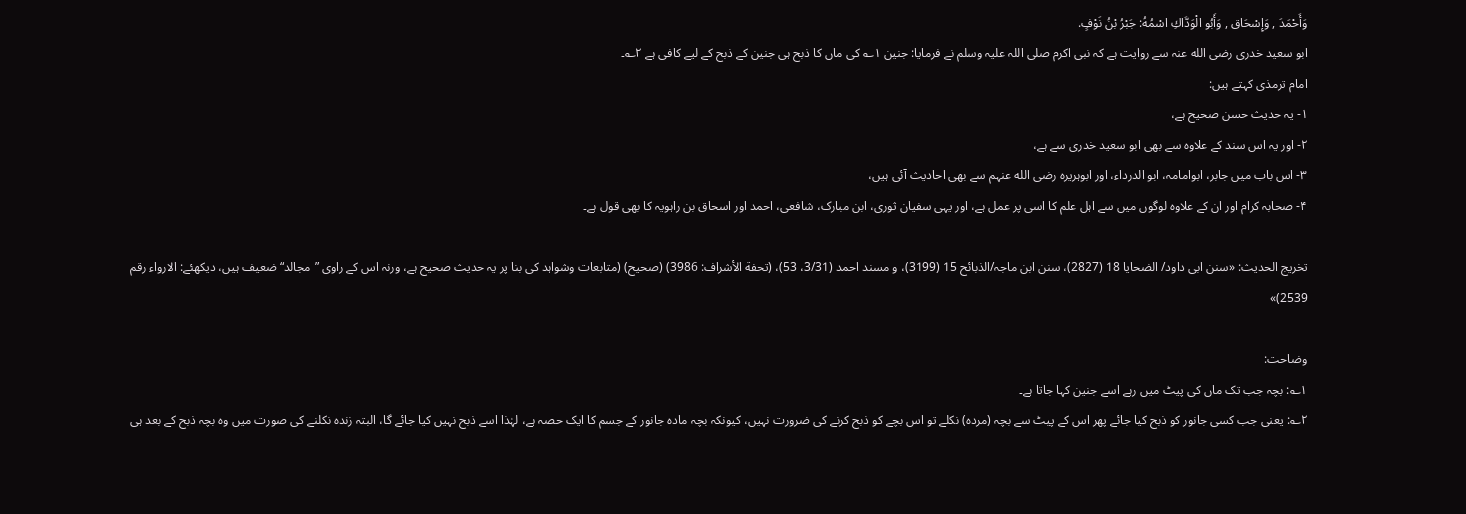وَأَحْمَدَ , وَإِسْحَاق , وَأَبُو الْوَدَّاكِ اسْمُهُ: جَبْرُ بْنُ نَوْفٍ.
ابو سعید خدری رضی الله عنہ سے روایت ہے کہ نبی اکرم صلی اللہ علیہ وسلم نے فرمایا: جنین ۱؎ کی ماں کا ذبح ہی جنین کے ذبح کے لیے کافی ہے ۲؎۔
امام ترمذی کہتے ہیں:
۱- یہ حدیث حسن صحیح ہے،
۲- اور یہ اس سند کے علاوہ سے بھی ابو سعید خدری سے ہے،
۳- اس باب میں جابر، ابوامامہ، ابو الدرداء، اور ابوہریرہ رضی الله عنہم سے بھی احادیث آئی ہیں،
۴- صحابہ کرام اور ان کے علاوہ لوگوں میں سے اہل علم کا اسی پر عمل ہے، اور یہی سفیان ثوری، ابن مبارک، شافعی، احمد اور اسحاق بن راہویہ کا بھی قول ہے۔

تخریج الحدیث: «سنن ابی داود/ الضحایا 18 (2827)، سنن ابن ماجہ/الذبائح 15 (3199)، و مسند احمد (3/31، 53)، (تحفة الأشراف: 3986) (صحیح) (متابعات وشواہد کی بنا پر یہ حدیث صحیح ہے، ورنہ اس کے راوی ”مجالد“ ضعیف ہیں، دیکھئے: الارواء رقم 2539)»

وضاحت:
۱؎: بچہ جب تک ماں کی پیٹ میں رہے اسے جنین کہا جاتا ہے۔
۲؎: یعنی جب کسی جانور کو ذبح کیا جائے پھر اس کے پیٹ سے بچہ (مردہ) نکلے تو اس بچے کو ذبح کرنے کی ضرورت نہیں، کیونکہ بچہ مادہ جانور کے جسم کا ایک حصہ ہے، لہٰذا اسے ذبح نہیں کیا جائے گا، البتہ زندہ نکلنے کی صورت میں وہ بچہ ذبح کے بعد ہی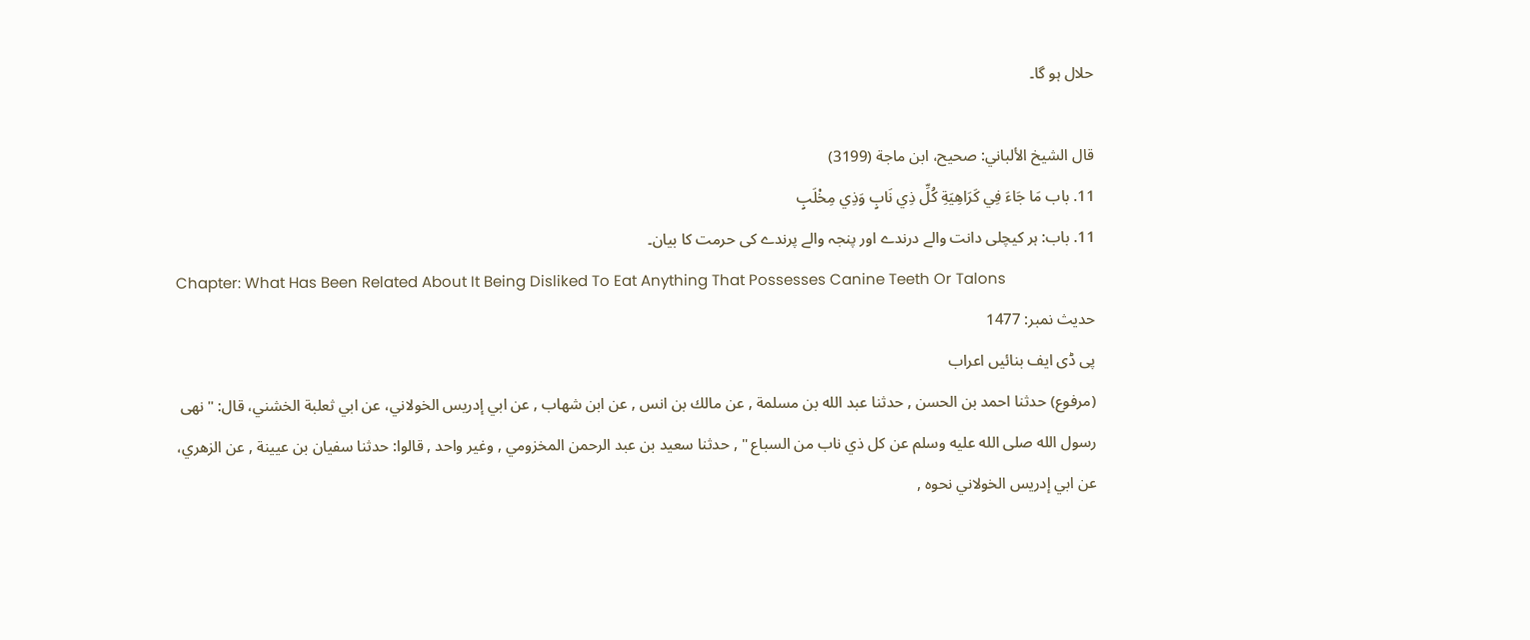حلال ہو گا۔

قال الشيخ الألباني: صحيح، ابن ماجة (3199)
11. باب مَا جَاءَ فِي كَرَاهِيَةِ كُلِّ ذِي نَابٍ وَذِي مِخْلَبٍ
11. باب: ہر کیچلی دانت والے درندے اور پنجہ والے پرندے کی حرمت کا بیان۔
Chapter: What Has Been Related About It Being Disliked To Eat Anything That Possesses Canine Teeth Or Talons
حدیث نمبر: 1477
پی ڈی ایف بنائیں اعراب
(مرفوع) حدثنا احمد بن الحسن , حدثنا عبد الله بن مسلمة , عن مالك بن انس , عن ابن شهاب , عن ابي إدريس الخولاني، عن ابي ثعلبة الخشني، قال: " نهى رسول الله صلى الله عليه وسلم عن كل ذي ناب من السباع " , حدثنا سعيد بن عبد الرحمن المخزومي , وغير واحد , قالوا: حدثنا سفيان بن عيينة , عن الزهري، عن ابي إدريس الخولاني نحوه ,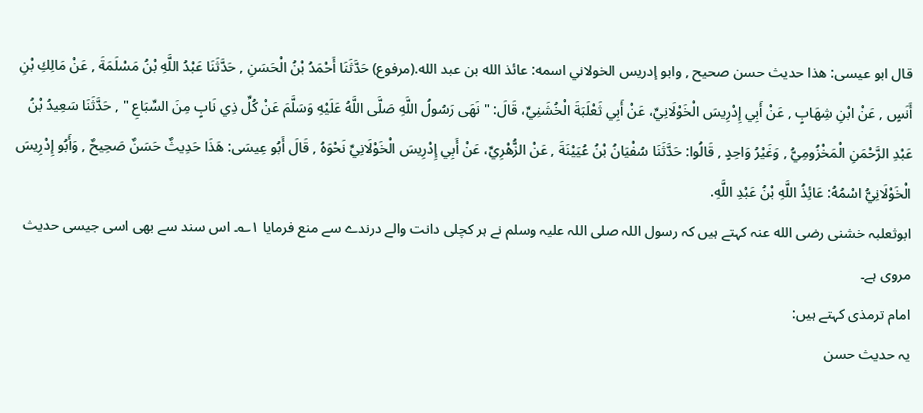قال ابو عيسى: هذا حديث حسن صحيح , وابو إدريس الخولاني اسمه: عائذ الله بن عبد الله.(مرفوع) حَدَّثَنَا أَحْمَدُ بْنُ الْحَسَنِ , حَدَّثَنَا عَبْدُ اللَّهِ بْنُ مَسْلَمَةَ , عَنْ مَالِكِ بْنِ أَنَسٍ , عَنْ ابْنِ شِهَابٍ , عَنْ أَبِي إِدْرِيسَ الْخَوْلَانِيِّ، عَنْ أَبِي ثَعْلَبَةَ الْخُشَنِيِّ، قَالَ: " نَهَى رَسُولُ اللَّهِ صَلَّى اللَّهُ عَلَيْهِ وَسَلَّمَ عَنْ كُلِّ ذِي نَابٍ مِنَ السِّبَاعِ " , حَدَّثَنَا سَعِيدُ بْنُ عَبْدِ الرَّحْمَنِ الْمَخْزُومِيُّ , وَغَيْرُ وَاحِدٍ , قَالُوا: حَدَّثَنَا سُفْيَانُ بْنُ عُيَيْنَةَ , عَنْ الزُّهْرِيِّ، عَنْ أَبِي إِدْرِيسَ الْخَوْلَانِيِّ نَحْوَهُ , قَالَ أَبُو عِيسَى: هَذَا حَدِيثٌ حَسَنٌ صَحِيحٌ , وَأَبُو إِدْرِيسَ الْخَوْلَانِيُّ اسْمُهُ: عَائِذُ اللَّهِ بْنُ عَبْدِ اللَّهِ.
ابوثعلبہ خشنی رضی الله عنہ کہتے ہیں کہ رسول اللہ صلی اللہ علیہ وسلم نے ہر کچلی دانت والے درندے سے منع فرمایا ۱؎۔ اس سند سے بھی اسی جیسی حدیث مروی ہے۔
امام ترمذی کہتے ہیں:
یہ حدیث حسن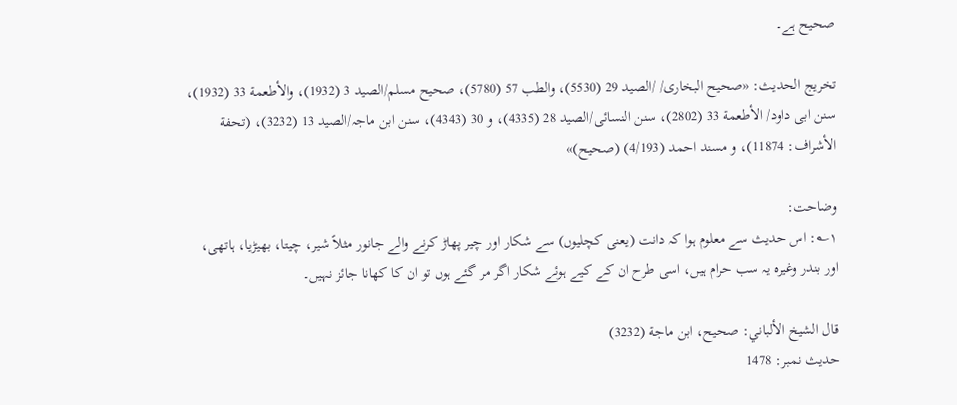صحیح ہے۔

تخریج الحدیث: «صحیح البخاری/ /الصید 29 (5530)، والطب 57 (5780)، صحیح مسلم/الصید 3 (1932)، والأطعمة 33 (1932)، سنن ابی داود/ الأطعمة 33 (2802)، سنن النسائی/الصید 28 (4335)، و 30 (4343)، سنن ابن ماجہ/الصید 13 (3232)، (تحفة الأشراف: 11874)، و مسند احمد (4/193) (صحیح)»

وضاحت:
۱؎: اس حدیث سے معلوم ہوا کہ دانت (یعنی کچلیوں) سے شکار اور چیر پھاڑ کرنے والے جانور مثلاً شیر، چیتا، بھیڑیا، ہاتھی، اور بندر وغیرہ یہ سب حرام ہیں، اسی طرح ان کے کیے ہوئے شکار اگر مر گئے ہوں تو ان کا کھانا جائز نہیں۔

قال الشيخ الألباني: صحيح، ابن ماجة (3232)
حدیث نمبر: 1478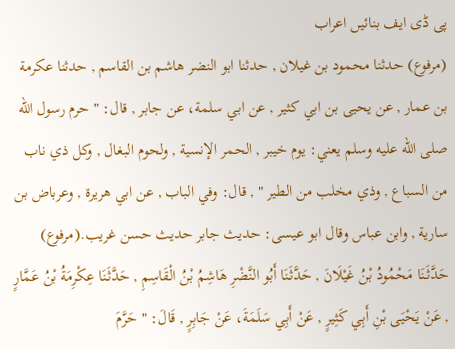پی ڈی ایف بنائیں اعراب
(مرفوع) حدثنا محمود بن غيلان , حدثنا ابو النضر هاشم بن القاسم , حدثنا عكرمة بن عمار , عن يحيى بن ابي كثير , عن ابي سلمة، عن جابر , قال: " حرم رسول الله صلى الله عليه وسلم يعني: يوم خيبر , الحمر الإنسية , ولحوم البغال , وكل ذي ناب من السباع , وذي مخلب من الطير " , قال: وفي الباب , عن ابي هريرة , وعرباض بن سارية , وابن عباس وقال ابو عيسى: حديث جابر حديث حسن غريب.(مرفوع) حَدَّثَنَا مَحْمُودُ بْنُ غَيْلَانَ , حَدَّثَنَا أَبُو النَّضْرِ هَاشِمُ بْنُ الْقَاسِمِ , حَدَّثَنَا عِكْرِمَةُ بْنُ عَمَّارٍ , عَنْ يَحْيَى بْنِ أَبِي كَثِيرٍ , عَنْ أَبِي سَلَمَةَ، عَنْ جَابِرٍ , قَالَ: " حَرَّمَ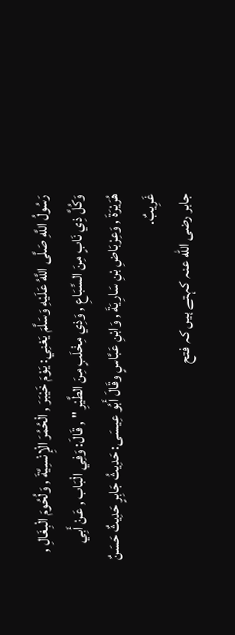رَسُولُ اللَّهِ صَلَّى اللَّهُ عَلَيْهِ وَسَلَّمَ يَعْنِي: يَوْمَ خَيْبَرَ , الْحُمُرَ الْإِنْسِيَّةَ , وَلُحُومَ الْبِغَالِ , وَكُلَّ ذِي نَابٍ مِنَ السِّبَاعِ , وَذِي مِخْلَبٍ مِنَ الطَّيْرِ " , قَالَ: وَفِي الْبَاب , عَنْ أَبِي هُرَيْرَةَ , وَعِرْبَاضِ بْنِ سَارِيَةَ , وَابْنِ عَبَّاسٍ وقَالَ أَبُو عِيسَى: حَدِيثُ جَابِرٍ حَدِيثٌ حَسَنٌ غَرِيبٌ.
جابر رضی الله عنہ کہتے ہیں کہ فتح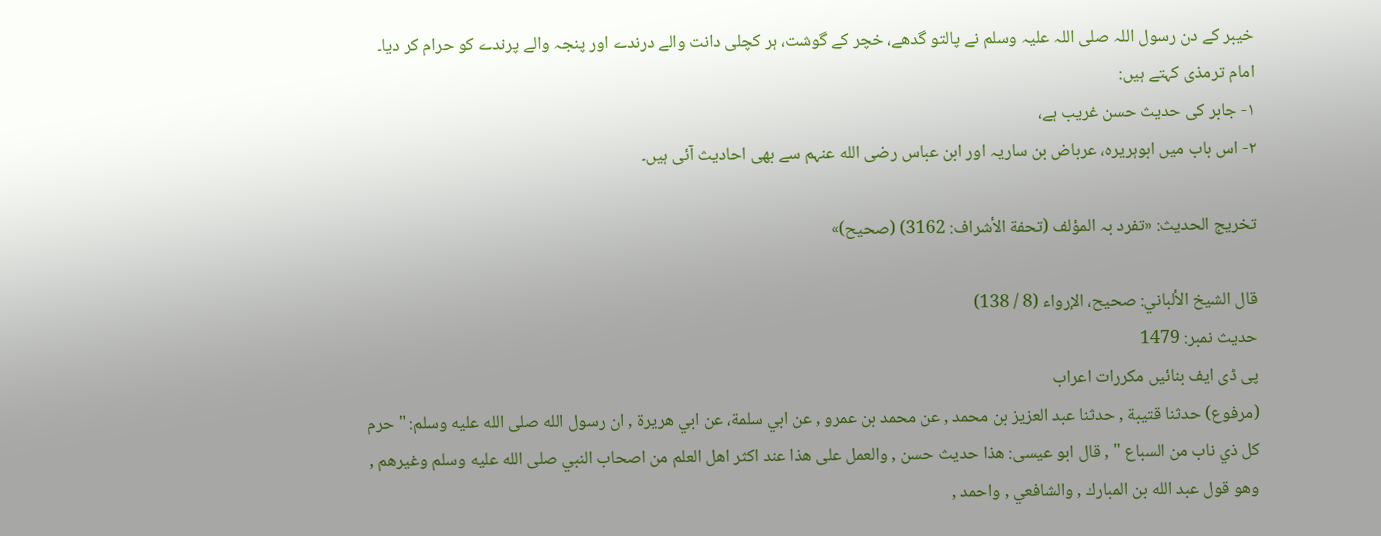خیبر کے دن رسول اللہ صلی اللہ علیہ وسلم نے پالتو گدھے، خچر کے گوشت، ہر کچلی دانت والے درندے اور پنجہ والے پرندے کو حرام کر دیا۔
امام ترمذی کہتے ہیں:
۱- جابر کی حدیث حسن غریب ہے،
۲- اس باب میں ابوہریرہ، عرباض بن ساریہ اور ابن عباس رضی الله عنہم سے بھی احادیث آئی ہیں۔

تخریج الحدیث: «تفرد بہ المؤلف (تحفة الأشراف: 3162) (صحیح)»

قال الشيخ الألباني: صحيح، الإرواء (8 / 138)
حدیث نمبر: 1479
پی ڈی ایف بنائیں مکررات اعراب
(مرفوع) حدثنا قتيبة , حدثنا عبد العزيز بن محمد , عن محمد بن عمرو , عن ابي سلمة، عن ابي هريرة , ان رسول الله صلى الله عليه وسلم: " حرم كل ذي ناب من السباع " , قال ابو عيسى: هذا حديث حسن , والعمل على هذا عند اكثر اهل العلم من اصحاب النبي صلى الله عليه وسلم وغيرهم , وهو قول عبد الله بن المبارك , والشافعي , واحمد ,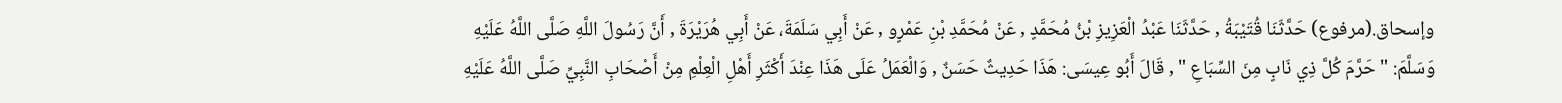وإسحاق.(مرفوع) حَدَّثَنَا قُتَيْبَةُ , حَدَّثَنَا عَبْدُ الْعَزِيزِ بْنُ مُحَمَّدٍ , عَنْ مُحَمَّدِ بْنِ عَمْرٍو , عَنْ أَبِي سَلَمَةَ، عَنْ أَبِي هُرَيْرَةَ , أَنَّ رَسُولَ اللَّهِ صَلَّى اللَّهُ عَلَيْهِ وَسَلَّمَ: " حَرَّمَ كُلَّ ذِي نَابٍ مِنَ السِّبَاعِ " , قَالَ أَبُو عِيسَى: هَذَا حَدِيثٌ حَسَنٌ , وَالْعَمَلُ عَلَى هَذَا عِنْدَ أَكْثَرِ أَهْلِ الْعِلْمِ مِنْ أَصْحَابِ النَّبِيِّ صَلَّى اللَّهُ عَلَيْهِ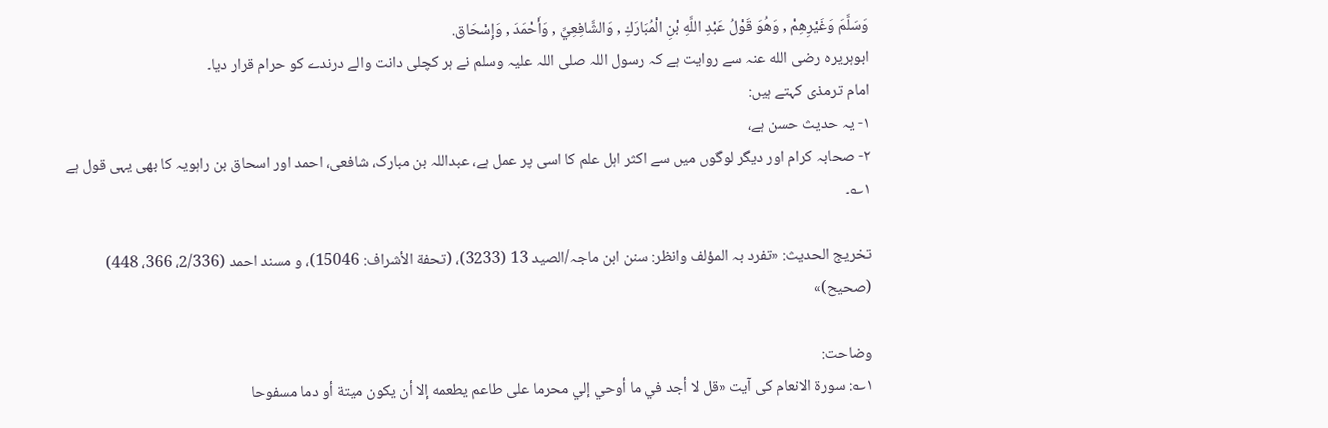وَسَلَّمَ وَغَيْرِهِمْ , وَهُوَ قَوْلُ عَبْدِ اللَّهِ بْنِ الْمُبَارَكِ , وَالشَّافِعِيِّ , وَأَحْمَدَ , وَإِسْحَاق.
ابوہریرہ رضی الله عنہ سے روایت ہے کہ رسول اللہ صلی اللہ علیہ وسلم نے ہر کچلی دانت والے درندے کو حرام قرار دیا۔
امام ترمذی کہتے ہیں:
۱- یہ حدیث حسن ہے،
۲- صحابہ کرام اور دیگر لوگوں میں سے اکثر اہل علم کا اسی پر عمل ہے، عبداللہ بن مبارک، شافعی، احمد اور اسحاق بن راہویہ کا بھی یہی قول ہے ۱؎۔

تخریج الحدیث: «تفرد بہ المؤلف وانظر: سنن ابن ماجہ/الصید 13 (3233)، (تحفة الأشراف: 15046)، و مسند احمد (2/336، 366، 448) (صحیح)»

وضاحت:
۱؎: سورۃ الانعام کی آیت «قل لا أجد في ما أوحي إلي محرما على طاعم يطعمه إلا أن يكون ميتة أو دما مسفوحا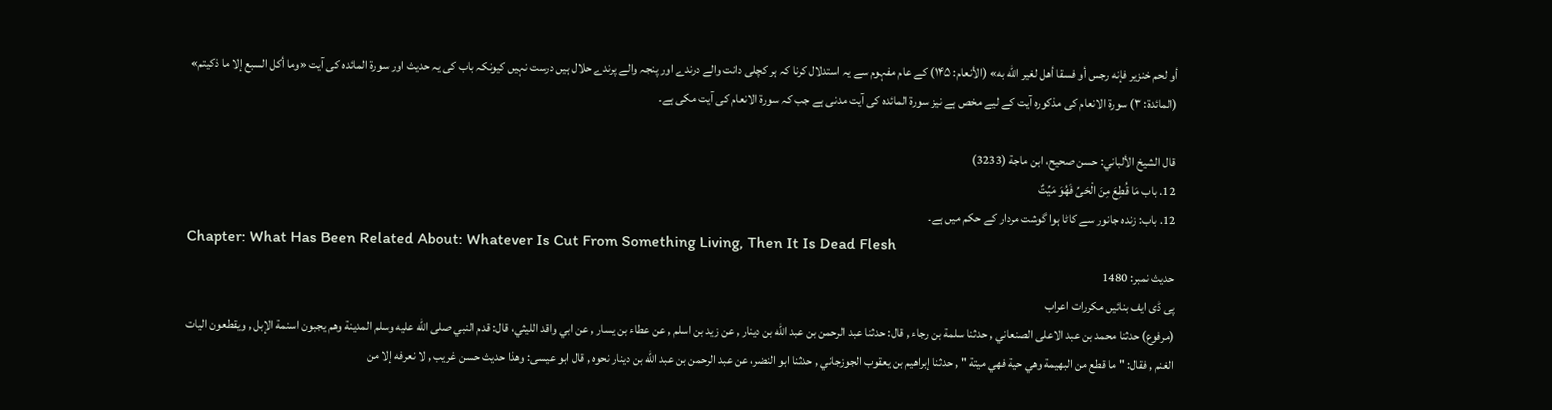أو لحم خنزير فإنه رجس أو فسقا أهل لغير الله به» (الأنعام: ۱۴۵) کے عام مفہوم سے یہ استدلال کرنا کہ ہر کچلی دانت والے درندے اور پنجہ والے پرندے حلال ہیں درست نہیں کیونکہ باب کی یہ حدیث اور سورۃ المائدہ کی آیت «وما أكل السبع إلا ما ذكيتم» (المائدة: ۳) سورۃ الانعام کی مذکورہ آیت کے لیے مخص ہے نیز سورۃ المائدہ کی آیت مدنی ہے جب کہ سورۃ الانعام کی آیت مکی ہے۔

قال الشيخ الألباني: حسن صحيح، ابن ماجة (3233)
12. باب مَا قُطِعَ مِنَ الْحَىِّ فَهُوَ مَيِّتٌ
12. باب: زندہ جانور سے کاٹا ہوا گوشت مردار کے حکم میں ہے۔
Chapter: What Has Been Related About: Whatever Is Cut From Something Living, Then It Is Dead Flesh
حدیث نمبر: 1480
پی ڈی ایف بنائیں مکررات اعراب
(مرفوع) حدثنا محمد بن عبد الاعلى الصنعاني , حدثنا سلمة بن رجاء , قال: حدثنا عبد الرحمن بن عبد الله بن دينار , عن زيد بن اسلم , عن عطاء بن يسار , عن ابي واقد الليثي، قال: قدم النبي صلى الله عليه وسلم المدينة وهم يجبون اسنمة الإبل , ويقطعون اليات الغنم , فقال: " ما قطع من البهيمة وهي حية فهي ميتة " , حدثنا إبراهيم بن يعقوب الجوزجاني , حدثنا ابو النضر، عن عبد الرحمن بن عبد الله بن دينار نحوه , قال ابو عيسى: وهذا حديث حسن غريب , لا نعرفه إلا من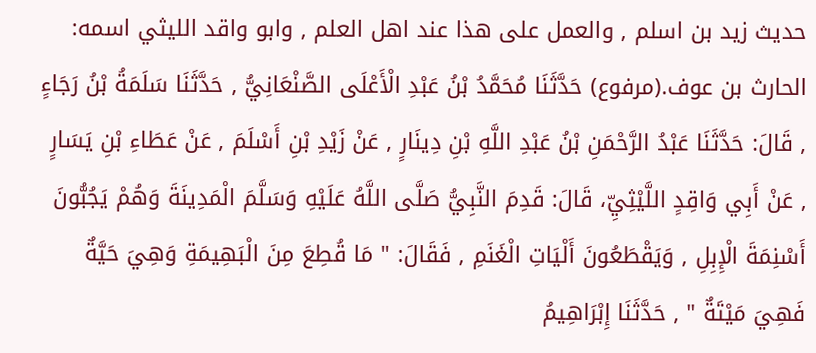حديث زيد بن اسلم , والعمل على هذا عند اهل العلم , وابو واقد الليثي اسمه: الحارث بن عوف.(مرفوع) حَدَّثَنَا مُحَمَّدُ بْنُ عَبْدِ الْأَعْلَى الصَّنْعَانِيُّ , حَدَّثَنَا سَلَمَةُ بْنُ رَجَاءٍ , قَالَ: حَدَّثَنَا عَبْدُ الرَّحْمَنِ بْنُ عَبْدِ اللَّهِ بْنِ دِينَارٍ , عَنْ زَيْدِ بْنِ أَسْلَمَ , عَنْ عَطَاءِ بْنِ يَسَارٍ , عَنْ أَبِي وَاقِدٍ اللَّيْثِيِّ، قَالَ: قَدِمَ النَّبِيُّ صَلَّى اللَّهُ عَلَيْهِ وَسَلَّمَ الْمَدِينَةَ وَهُمْ يَجُبُّونَ أَسْنِمَةَ الْإِبِلِ , وَيَقْطَعُونَ أَلْيَاتِ الْغَنَمِ , فَقَالَ: " مَا قُطِعَ مِنَ الْبَهِيمَةِ وَهِيَ حَيَّةٌ فَهِيَ مَيْتَةٌ " , حَدَّثَنَا إِبْرَاهِيمُ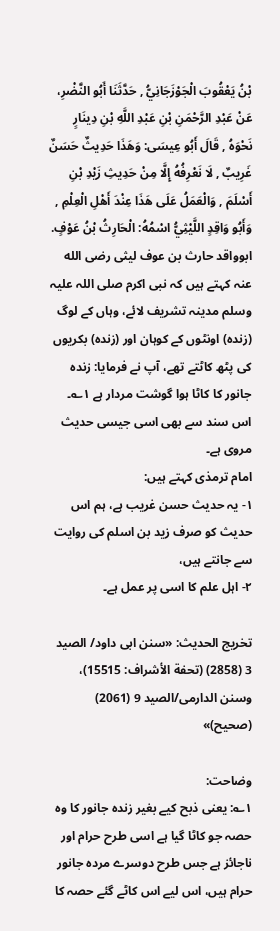بْنُ يَعْقُوبَ الْجَوْزَجَانِيُّ , حَدَّثَنَا أَبُو النَّضْرِ، عَنْ عَبْدِ الرَّحْمَنِ بْنِ عَبْدِ اللَّهِ بْنِ دِينَارٍ نَحْوَهُ , قَالَ أَبُو عِيسَى: وَهَذَا حَدِيثٌ حَسَنٌ غَرِيبٌ , لَا نَعْرِفُهُ إِلَّا مِنْ حَدِيثِ زَيْدِ بْنِ أَسْلَمَ , وَالْعَمَلُ عَلَى هَذَا عِنْدَ أَهْلِ الْعِلْمِ , وَأَبُو وَاقِدٍ اللَّيْثِيُّ اسْمُهُ: الْحَارِثُ بْنُ عَوْفٍ.
ابوواقد حارث بن عوف لیثی رضی الله عنہ کہتے ہیں کہ نبی اکرم صلی اللہ علیہ وسلم مدینہ تشریف لائے، وہاں کے لوگ (زندہ) اونٹوں کے کوہان اور (زندہ) بکریوں کی پٹھ کاٹتے تھے، آپ نے فرمایا: زندہ جانور کا کاٹا ہوا گوشت مردار ہے ۱؎۔ اس سند سے بھی اسی جیسی حدیث مروی ہے۔
امام ترمذی کہتے ہیں:
۱- یہ حدیث حسن غریب ہے، ہم اس حدیث کو صرف زید بن اسلم کی روایت سے جانتے ہیں،
۲- اہل علم کا اسی پر عمل ہے۔

تخریج الحدیث: «سنن ابی داود/ الصید 3 (2858) (تحفة الأشراف: 15515)، وسنن الدارمی/الصید 9 (2061) (صحیح)»

وضاحت:
۱؎: یعنی ذبح کیے بغیر زندہ جانور کا وہ حصہ جو کاٹا گیا ہے اسی طرح حرام اور ناجائز ہے جس طرح دوسرے مردہ جانور حرام ہیں، اس لیے اس کاٹے گئے حصہ کا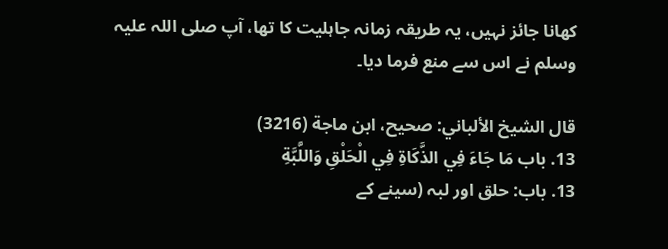کھانا جائز نہیں، یہ طریقہ زمانہ جاہلیت کا تھا، آپ صلی اللہ علیہ وسلم نے اس سے منع فرما دیا۔

قال الشيخ الألباني: صحيح، ابن ماجة (3216)
13. باب مَا جَاءَ فِي الذَّكَاةِ فِي الْحَلْقِ وَاللَّبَّةِ
13. باب: حلق اور لبہ (سینے کے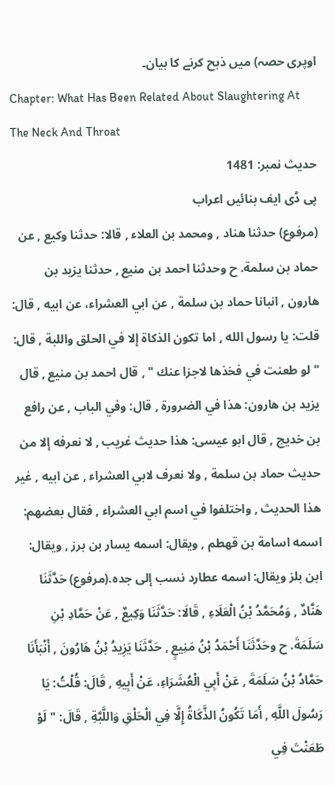اوپری حصہ) میں ذبح کرنے کا بیان۔
Chapter: What Has Been Related About Slaughtering At The Neck And Throat
حدیث نمبر: 1481
پی ڈی ایف بنائیں اعراب
(مرفوع) حدثنا هناد , ومحمد بن العلاء , قالا: حدثنا وكيع , عن حماد بن سلمة. ح وحدثنا احمد بن منيع , حدثنا يزيد بن هارون , انبانا حماد بن سلمة , عن ابي العشراء، عن ابيه , قال: قلت: يا رسول الله , اما تكون الذكاة إلا في الحلق واللبة , قال: " لو طعنت في فخذها لاجزا عنك " , قال احمد بن منيع , قال يزيد بن هارون: هذا في الضرورة , قال: وفي الباب , عن رافع بن خديج , قال ابو عيسى: هذا حديث غريب , لا نعرفه إلا من حديث حماد بن سلمة , ولا نعرف لابي العشراء , عن ابيه , غير هذا الحديث , واختلفوا في اسم ابي العشراء , فقال بعضهم: اسمه اسامة بن قهطم , ويقال: اسمه يسار بن برز , ويقال: ابن بلز ويقال: اسمه عطارد نسب إلى جده.(مرفوع) حَدَّثَنَا هَنَّادٌ , وَمُحَمَّدُ بْنُ الْعَلَاءِ , قَالَا: حَدَّثَنَا وَكِيعٌ , عَنْ حَمَّادِ بْنِ سَلَمَةَ. ح وحَدَّثَنَا أَحْمَدُ بْنُ مَنِيعٍ , حَدَّثَنَا يَزِيدُ بْنُ هَارُونَ , أَنْبَأَنَا حَمَّادُ بْنُ سَلَمَةَ , عَنْ أَبِي الْعُشَرَاءِ، عَنْ أَبِيهِ , قَالَ: قُلْتُ: يَا رَسُولَ اللَّهِ , أَمَا تَكُونُ الذَّكَاةُ إِلَّا فِي الْحَلْقِ وَاللَّبَّةِ , قَالَ: " لَوْ طَعَنْتَ فِي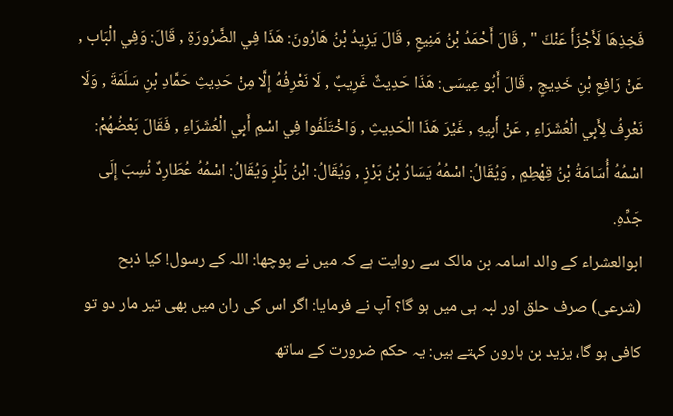فَخِذِهَا لَأَجْزَأَ عَنْكَ " , قَالَ أَحْمَدُ بْنُ مَنِيعٍ , قَالَ يَزِيدُ بْنُ هَارُونَ: هَذَا فِي الضَّرُورَةِ , قَالَ: وَفِي الْبَاب , عَنْ رَافِعِ بْنِ خَدِيجٍ , قَالَ أَبُو عِيسَى: هَذَا حَدِيثٌ غَرِيبٌ , لَا نَعْرِفُهُ إِلَّا مِنْ حَدِيثِ حَمَّادِ بْنِ سَلَمَةَ , وَلَا نَعْرِفُ لِأَبِي الْعُشَرَاءِ , عَنْ أَبِيهِ , غَيْرَ هَذَا الْحَدِيثِ , وَاخْتَلَفُوا فِي اسْمِ أَبِي الْعُشَرَاءِ , فَقَالَ بَعْضُهُمْ: اسْمُهُ أُسَامَةُ بْنُ قِهْطِمٍ , وَيُقَالُ: اسْمُهُ يَسَارُ بْنُ بَرْزٍ , وَيُقَالُ: ابْنُ بَلْزٍ وَيُقَالُ: اسْمُهُ عُطَارِدٌ نُسِبَ إِلَى جَدِّهِ.
ابوالعشراء کے والد اسامہ بن مالک سے روایت ہے کہ میں نے پوچھا: اللہ کے رسول! کیا ذبح (شرعی) صرف حلق اور لبہ ہی میں ہو گا؟ آپ نے فرمایا: اگر اس کی ران میں بھی تیر مار دو تو کافی ہو گا، یزید بن ہارون کہتے ہیں: یہ حکم ضرورت کے ساتھ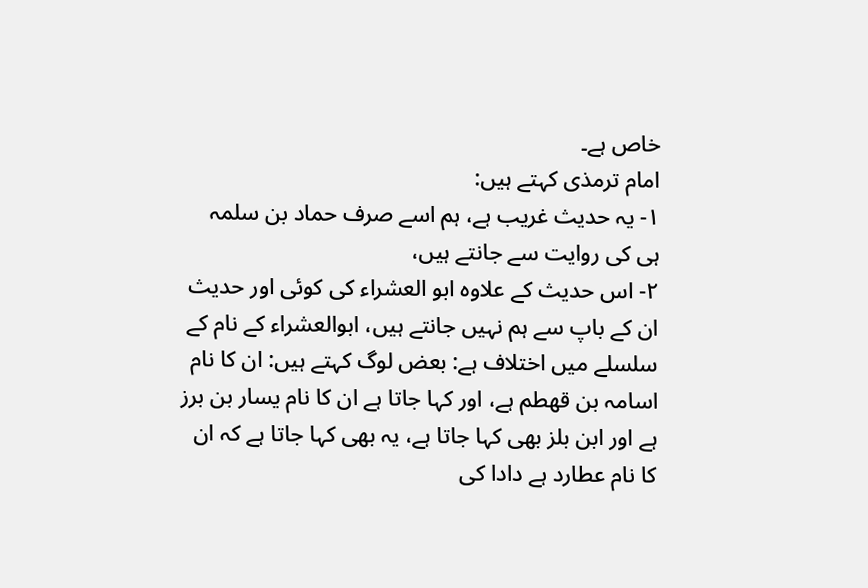خاص ہے۔
امام ترمذی کہتے ہیں:
۱- یہ حدیث غریب ہے، ہم اسے صرف حماد بن سلمہ ہی کی روایت سے جانتے ہیں،
۲- اس حدیث کے علاوہ ابو العشراء کی کوئی اور حدیث ان کے باپ سے ہم نہیں جانتے ہیں، ابوالعشراء کے نام کے سلسلے میں اختلاف ہے: بعض لوگ کہتے ہیں: ان کا نام اسامہ بن قھطم ہے، اور کہا جاتا ہے ان کا نام یسار بن برز ہے اور ابن بلز بھی کہا جاتا ہے، یہ بھی کہا جاتا ہے کہ ان کا نام عطارد ہے دادا کی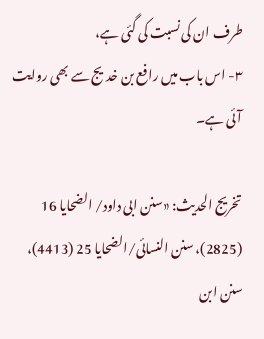طرف ان کی نسبت کی گئی ہے،
۳- اس باب میں رافع بن خدیج سے بھی روایت آئی ہے۔

تخریج الحدیث: «سنن ابی داود/ الضحایا 16 (2825)، سنن النسائی/الضحایا 25 (4413)، سنن ابن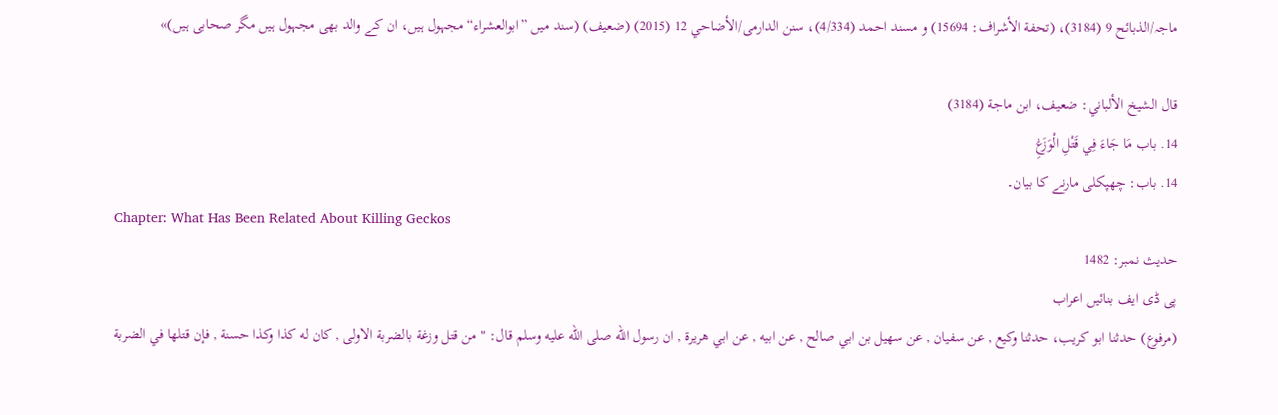ماجہ/الذبائح 9 (3184)، (تحفة الأشراف: 15694) و مسند احمد (4/334)، سنن الدارمی/الأضاحي 12 (2015) (ضعیف) (سند میں ”ابوالعشراء“ مجہول ہیں، ان کے والد بھی مجہول ہیں مگر صحابی ہیں)»

قال الشيخ الألباني: ضعيف، ابن ماجة (3184)
14. باب مَا جَاءَ فِي قَتْلِ الْوَزَغِ
14. باب: چھپکلی مارنے کا بیان۔
Chapter: What Has Been Related About Killing Geckos
حدیث نمبر: 1482
پی ڈی ایف بنائیں اعراب
(مرفوع) حدثنا ابو كريب، حدثنا وكيع , عن سفيان , عن سهيل بن ابي صالح , عن ابيه , عن ابي هريرة , ان رسول الله صلى الله عليه وسلم قال: " من قتل وزغة بالضربة الاولى , كان له كذا وكذا حسنة , فإن قتلها في الضربة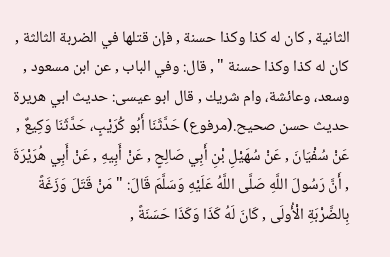الثانية , كان له كذا وكذا حسنة , فإن قتلها في الضربة الثالثة , كان له كذا وكذا حسنة " , قال: وفي الباب , عن ابن مسعود , وسعد، وعائشة، وام شريك , قال ابو عيسى: حديث ابي هريرة حديث حسن صحيح.(مرفوع) حَدَّثَنَا أَبُو كُرَيْبٍ، حَدَّثَنَا وَكِيعٌ , عَنْ سُفْيَانَ , عَنْ سُهَيْلِ بْنِ أَبِي صَالِحٍ , عَنْ أَبِيهِ , عَنْ أَبِي هُرَيْرَةَ , أَنَّ رَسُولَ اللَّهِ صَلَّى اللَّهُ عَلَيْهِ وَسَلَّمَ قَالَ: " مَنْ قَتَلَ وَزَغَةً بِالضَّرْبَةِ الْأُولَى , كَانَ لَهُ كَذَا وَكَذَا حَسَنَةً ,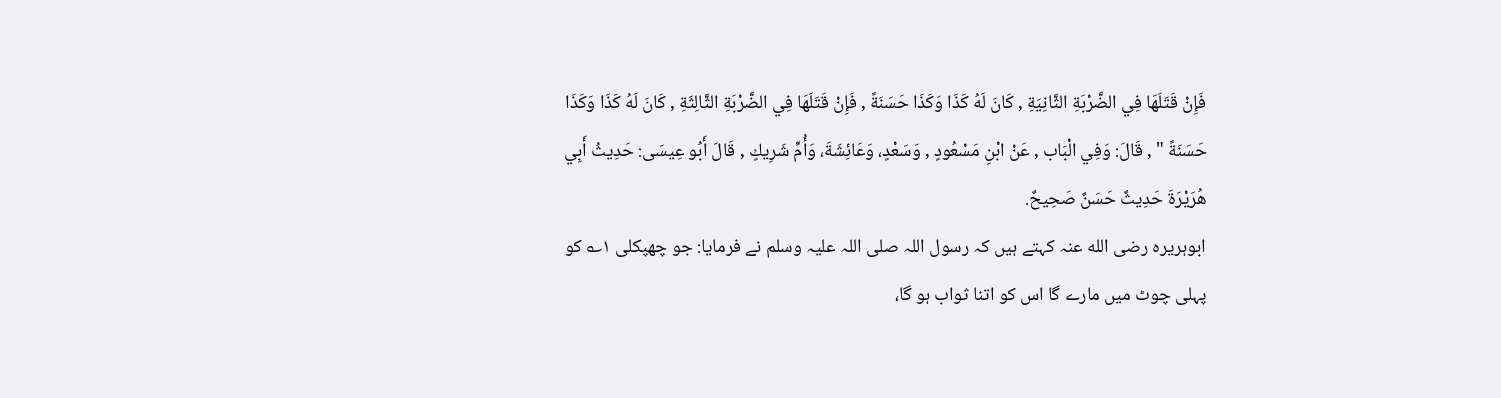فَإِنْ قَتَلَهَا فِي الضَّرْبَةِ الثَّانِيَةِ , كَانَ لَهُ كَذَا وَكَذَا حَسَنَةً , فَإِنْ قَتَلَهَا فِي الضَّرْبَةِ الثَّالِثَةِ , كَانَ لَهُ كَذَا وَكَذَا حَسَنَةً " , قَالَ: وَفِي الْبَاب , عَنْ ابْنِ مَسْعُودٍ , وَسَعْدٍ، وَعَائِشَةَ، وَأُمِّ شَرِيكٍ , قَالَ أَبُو عِيسَى: حَدِيثُ أَبِي هُرَيْرَةَ حَدِيثٌ حَسَنٌ صَحِيحٌ.
ابوہریرہ رضی الله عنہ کہتے ہیں کہ رسول اللہ صلی اللہ علیہ وسلم نے فرمایا: جو چھپکلی ۱؎ کو پہلی چوٹ میں مارے گا اس کو اتنا ثواب ہو گا،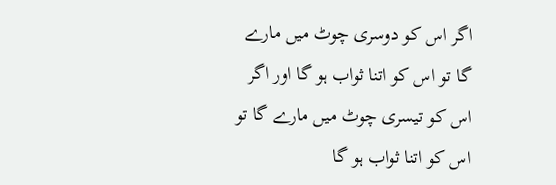اگر اس کو دوسری چوٹ میں مارے گا تو اس کو اتنا ثواب ہو گا اور اگر اس کو تیسری چوٹ میں مارے گا تو اس کو اتنا ثواب ہو گا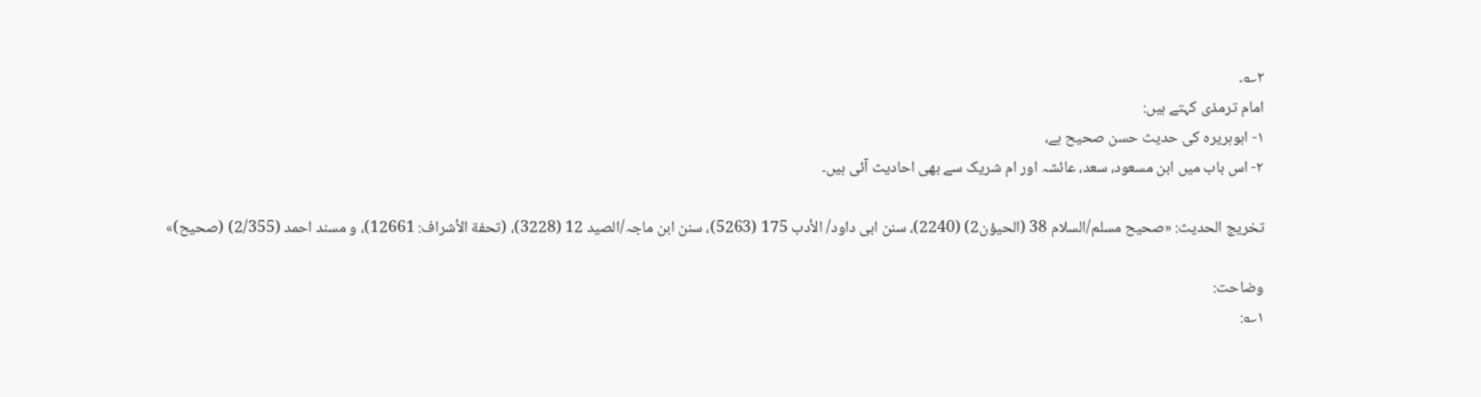۲؎۔
امام ترمذی کہتے ہیں:
۱- ابوہریرہ کی حدیث حسن صحیح ہے،
۲- اس باب میں ابن مسعود، سعد، عائشہ اور ام شریک سے بھی احادیث آئی ہیں۔

تخریج الحدیث: «صحیح مسلم/السلام 38 (الحیؤن2) (2240)، سنن ابی داود/ الأدب 175 (5263)، سنن ابن ماجہ/الصید 12 (3228)، (تحفة الأشراف: 12661)، و مسند احمد (2/355) (صحیح)»

وضاحت:
۱؎: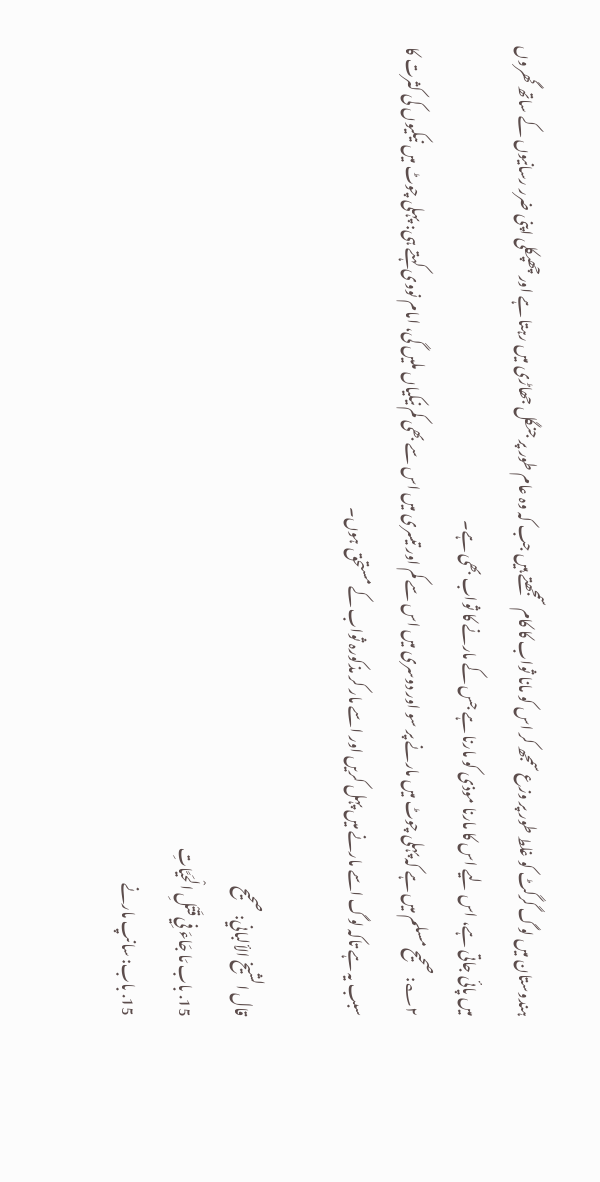ہندوستان میں لوگ گرگٹ کو غلط طور پر وزع سمجھ کر اس کو مانا ثواب کا کام سمجھتے ہیں جب کہ وہ عام طور پر جنگل جھاڑی میں رہتا ہے اور چھپکلی اپنی ضرر رسانیوں کے ساتھ گھروں میں پائی جاتی ہے، اس لیے اس کا مارنا موذی کو مارنا ہے جس کے مارنے کا ثواب بھی ہے۔
۲؎: صحیح مسلم میں ہے کہ پہلی چوٹ میں مارنے پر سو اور دوسری میں اس سے کم اور تیسری میں اس سے بھی کم نیکیاں ملیں گی، امام نووی کہتے ہی: پہلی چوٹ میں نیکیوں کی کثرت کا سبب یہ ہے تاکہ لوگ اسے مارنے میں پہل کریں اور اسے مار کر مذکورہ ثواب کے مستحق ہوں۔

قال الشيخ الألباني: صحيح
15. باب مَا جَاءَ فِي قَتْلِ الْحَيَّاتِ
15. باب: سانپ مارنے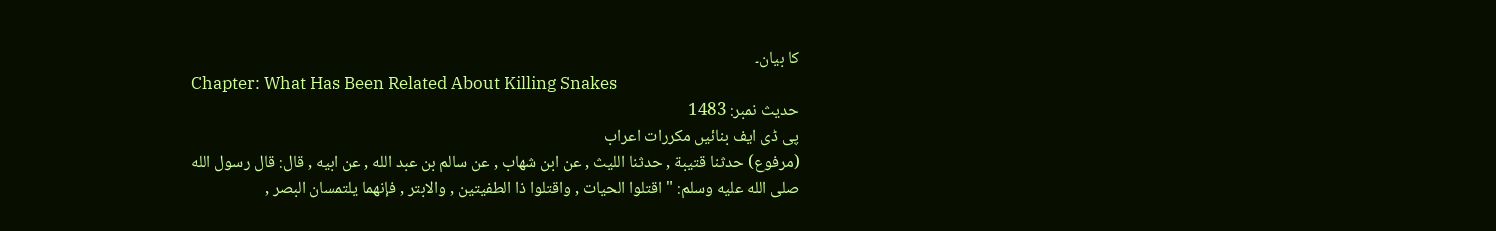کا بیان۔
Chapter: What Has Been Related About Killing Snakes
حدیث نمبر: 1483
پی ڈی ایف بنائیں مکررات اعراب
(مرفوع) حدثنا قتيبة , حدثنا الليث , عن ابن شهاب , عن سالم بن عبد الله , عن ابيه , قال: قال رسول الله صلى الله عليه وسلم: " اقتلوا الحيات , واقتلوا ذا الطفيتين , والابتر , فإنهما يلتمسان البصر ,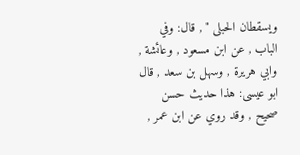ويسقطان الحبلى " , قال: وفي الباب , عن ابن مسعود , وعائشة , وابي هريرة , وسهل بن سعد , قال ابو عيسى: هذا حديث حسن صحيح , وقد روي عن ابن عمر ,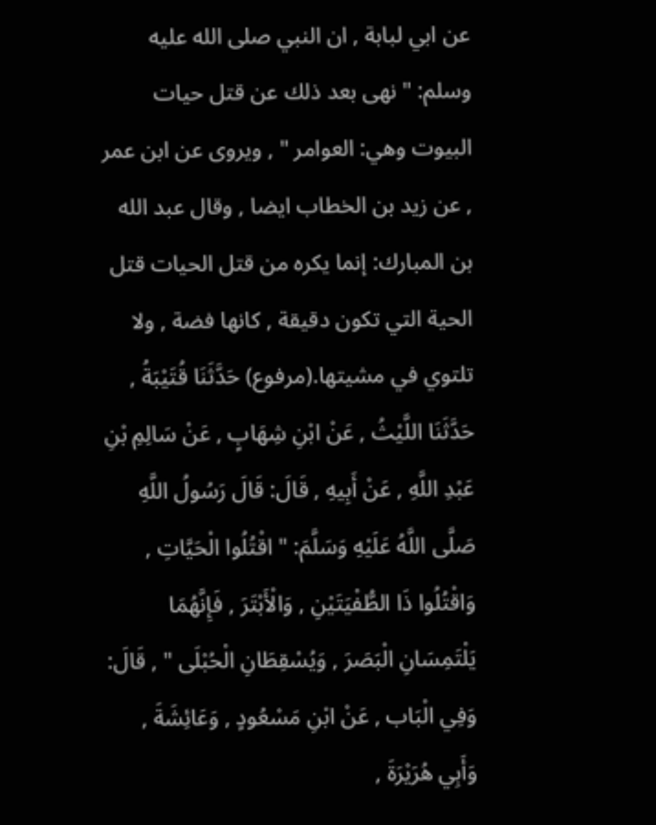عن ابي لبابة , ان النبي صلى الله عليه وسلم: " نهى بعد ذلك عن قتل حيات البيوت وهي: العوامر " , ويروى عن ابن عمر , عن زيد بن الخطاب ايضا , وقال عبد الله بن المبارك: إنما يكره من قتل الحيات قتل الحية التي تكون دقيقة , كانها فضة , ولا تلتوي في مشيتها.(مرفوع) حَدَّثَنَا قُتَيْبَةُ , حَدَّثَنَا اللَّيْثُ , عَنْ ابْنِ شِهَابٍ , عَنْ سَالِمِ بْنِ عَبْدِ اللَّهِ , عَنْ أَبِيهِ , قَالَ: قَالَ رَسُولُ اللَّهِ صَلَّى اللَّهُ عَلَيْهِ وَسَلَّمَ: " اقْتُلُوا الْحَيَّاتِ , وَاقْتُلُوا ذَا الطُّفْيَتَيْنِ , وَالْأَبْتَرَ , فَإِنَّهُمَا يَلْتَمِسَانِ الْبَصَرَ , وَيُسْقِطَانِ الْحُبْلَى " , قَالَ: وَفِي الْبَاب , عَنْ ابْنِ مَسْعُودٍ , وَعَائِشَةَ , وَأَبِي هُرَيْرَةَ ,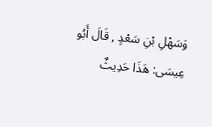وَسَهْلِ بْنِ سَعْدٍ , قَالَ أَبُو عِيسَى: هَذَا حَدِيثٌ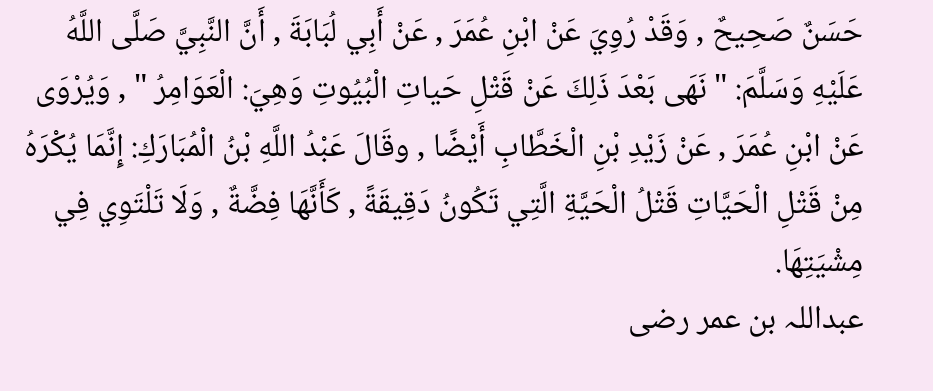حَسَنٌ صَحِيحٌ , وَقَدْ رُوِيَ عَنْ ابْنِ عُمَرَ , عَنْ أَبِي لُبَابَةَ , أَنَّ النَّبِيَّ صَلَّى اللَّهُ عَلَيْهِ وَسَلَّمَ: " نَهَى بَعْدَ ذَلِكَ عَنْ قَتْلِ حَياتِ الْبُيُوتِ وَهِيَ: الْعَوَامِرُ " , وَيُرْوَى عَنْ ابْنِ عُمَرَ , عَنْ زَيْدِ بْنِ الْخَطَّابِ أَيْضًا , وقَالَ عَبْدُ اللَّهِ بْنُ الْمُبَارَكِ: إِنَّمَا يُكْرَهُ مِنْ قَتْلِ الْحَيَّاتِ قَتْلُ الْحَيَّةِ الَّتِي تَكُونُ دَقِيقَةً , كَأَنَّهَا فِضَّةٌ , وَلَا تَلْتَوِي فِي مِشْيَتِهَا.
عبداللہ بن عمر رضی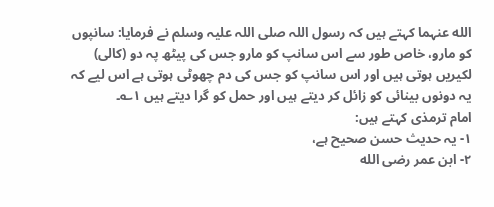الله عنہما کہتے ہیں کہ رسول اللہ صلی اللہ علیہ وسلم نے فرمایا: سانپوں کو مارو، خاص طور سے اس سانپ کو مارو جس کی پیٹھ پہ دو (کالی) لکیریں ہوتی ہیں اور اس سانپ کو جس کی دم چھوٹی ہوتی ہے اس لیے کہ یہ دونوں بینائی کو زائل کر دیتے ہیں اور حمل کو گرا دیتے ہیں ۱؎۔
امام ترمذی کہتے ہیں:
۱- یہ حدیث حسن صحیح ہے،
۲- ابن عمر رضی الله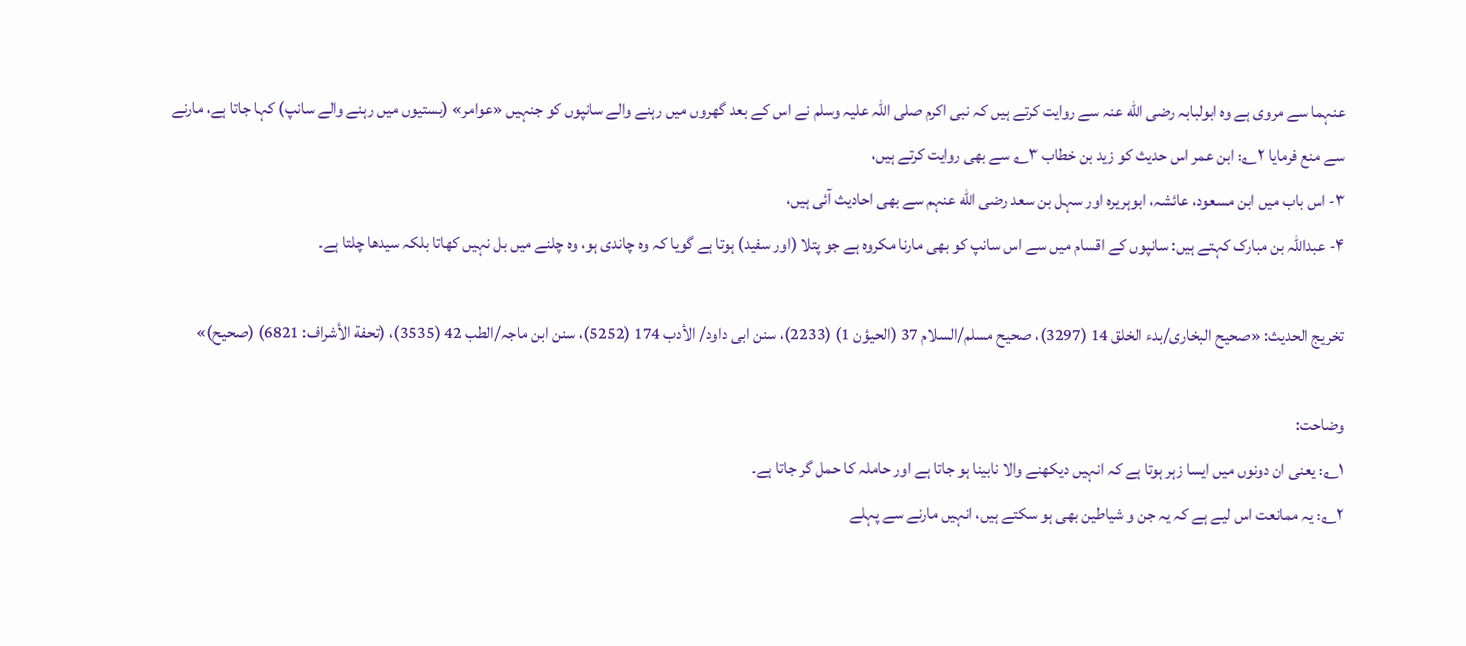عنہما سے مروی ہے وہ ابولبابہ رضی الله عنہ سے روایت کرتے ہیں کہ نبی اکرم صلی اللہ علیہ وسلم نے اس کے بعد گھروں میں رہنے والے سانپوں کو جنہیں «عوامر» (بستیوں میں رہنے والے سانپ) کہا جاتا ہے، مارنے سے منع فرمایا ۲؎: ابن عمر اس حدیث کو زید بن خطاب ۳؎ سے بھی روایت کرتے ہیں،
۳- اس باب میں ابن مسعود، عائشہ، ابوہریرہ اور سہل بن سعد رضی الله عنہم سے بھی احادیث آئی ہیں،
۴- عبداللہ بن مبارک کہتے ہیں: سانپوں کے اقسام میں سے اس سانپ کو بھی مارنا مکروہ ہے جو پتلا (اور سفید) ہوتا ہے گویا کہ وہ چاندی ہو، وہ چلنے میں بل نہیں کھاتا بلکہ سیدھا چلتا ہے۔

تخریج الحدیث: «صحیح البخاری/بدء الخلق 14 (3297)، صحیح مسلم/السلام 37 (الحیؤن 1) (2233)، سنن ابی داود/ الأدب 174 (5252)، سنن ابن ماجہ/الطب 42 (3535)، (تحفة الأشراف: 6821) (صحیح)»

وضاحت:
۱؎: یعنی ان دونوں میں ایسا زہر ہوتا ہے کہ انہیں دیکھنے والا نابینا ہو جاتا ہے اور حاملہ کا حمل گر جاتا ہے۔
۲؎: یہ ممانعت اس لیے ہے کہ یہ جن و شیاطین بھی ہو سکتے ہیں، انہیں مارنے سے پہلے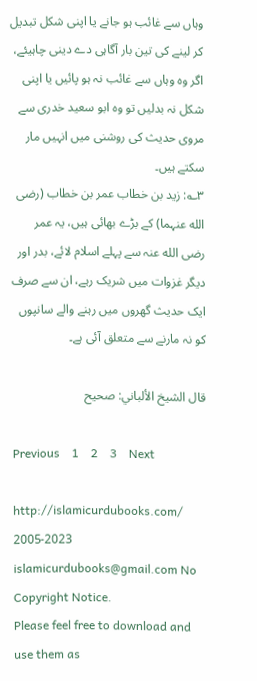وہاں سے غائب ہو جانے یا اپنی شکل تبدیل کر لینے کی تین بار آگاہی دے دینی چاہیئے، اگر وہ وہاں سے غائب نہ ہو پائیں یا اپنی شکل نہ بدلیں تو وہ ابو سعید خدری سے مروی حدیث کی روشنی میں انہیں مار سکتے ہیں۔
۳؎: زید بن خطاب عمر بن خطاب (رضی الله عنہما) کے بڑے بھائی ہیں، یہ عمر رضی الله عنہ سے پہلے اسلام لائے، بدر اور دیگر غزوات میں شریک رہے، ان سے صرف ایک حدیث گھروں میں رہنے والے سانپوں کو نہ مارنے سے متعلق آئی ہے۔

قال الشيخ الألباني: صحيح

Previous    1    2    3    Next

http://islamicurdubooks.com/ 2005-2023 islamicurdubooks@gmail.com No Copyright Notice.
Please feel free to download and use them as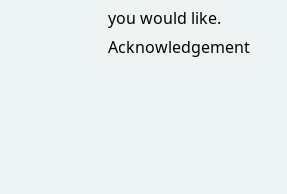you would like.
Acknowledgement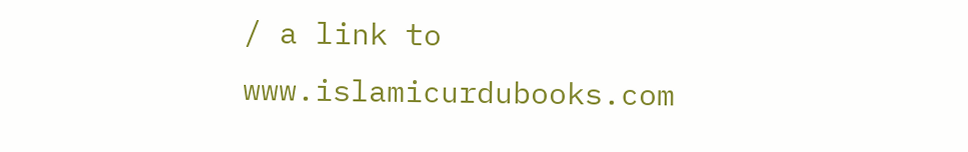/ a link to www.islamicurdubooks.com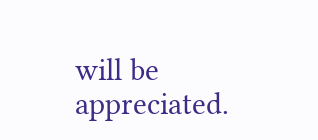will be appreciated.